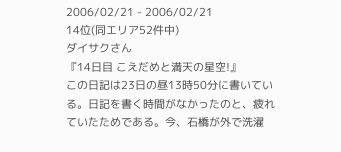2006/02/21 - 2006/02/21
14位(同エリア52件中)
ダイサクさん
『14日目 こえだめと満天の星空!』
この日記は23日の昼13時50分に書いている。日記を書く時間がなかったのと、疲れていたためである。今、石橋が外で洗濯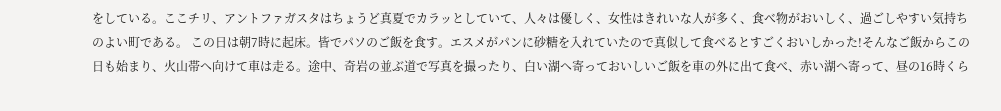をしている。ここチリ、アントファガスタはちょうど真夏でカラッとしていて、人々は優しく、女性はきれいな人が多く、食べ物がおいしく、過ごしやすい気持ちのよい町である。 この日は朝7時に起床。皆でパソのご飯を食す。エスメがパンに砂糖を入れていたので真似して食べるとすごくおいしかった!そんなご飯からこの日も始まり、火山帯へ向けて車は走る。途中、奇岩の並ぶ道で写真を撮ったり、白い湖へ寄っておいしいご飯を車の外に出て食べ、赤い湖へ寄って、昼の16時くら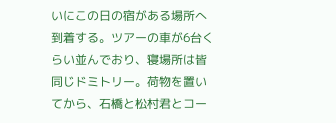いにこの日の宿がある場所へ到着する。ツアーの車が6台くらい並んでおり、寝場所は皆同じドミトリー。荷物を置いてから、石橋と松村君とコー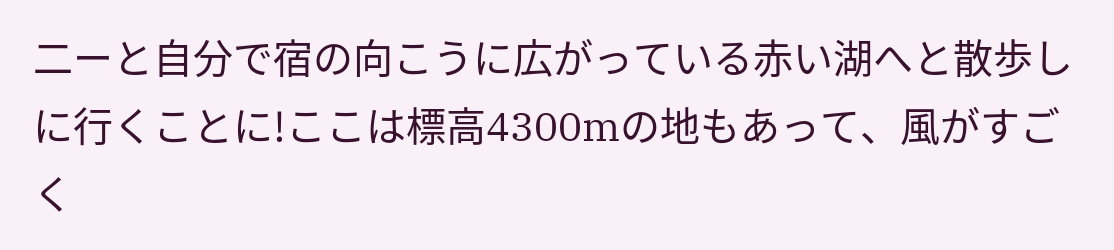二ーと自分で宿の向こうに広がっている赤い湖へと散歩しに行くことに!ここは標高4300mの地もあって、風がすごく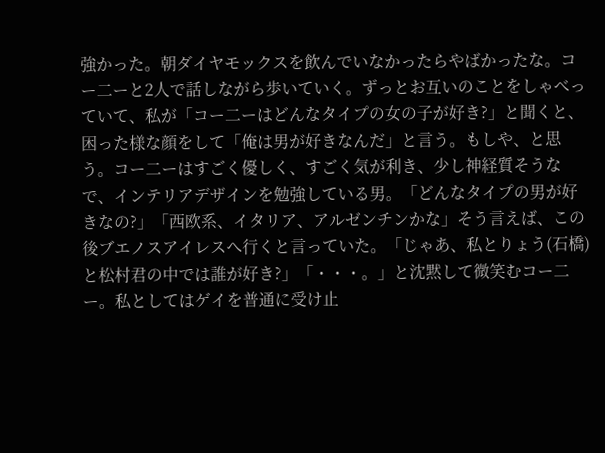強かった。朝ダイヤモックスを飲んでいなかったらやばかったな。コー二ーと2人で話しながら歩いていく。ずっとお互いのことをしゃべっていて、私が「コー二ーはどんなタイプの女の子が好き?」と聞くと、困った様な顔をして「俺は男が好きなんだ」と言う。もしや、と思う。コー二ーはすごく優しく、すごく気が利き、少し神経質そうなで、インテリアデザインを勉強している男。「どんなタイプの男が好きなの?」「西欧系、イタリア、アルゼンチンかな」そう言えば、この後ブエノスアイレスへ行くと言っていた。「じゃあ、私とりょう(石橋)と松村君の中では誰が好き?」「・・・。」と沈黙して微笑むコー二ー。私としてはゲイを普通に受け止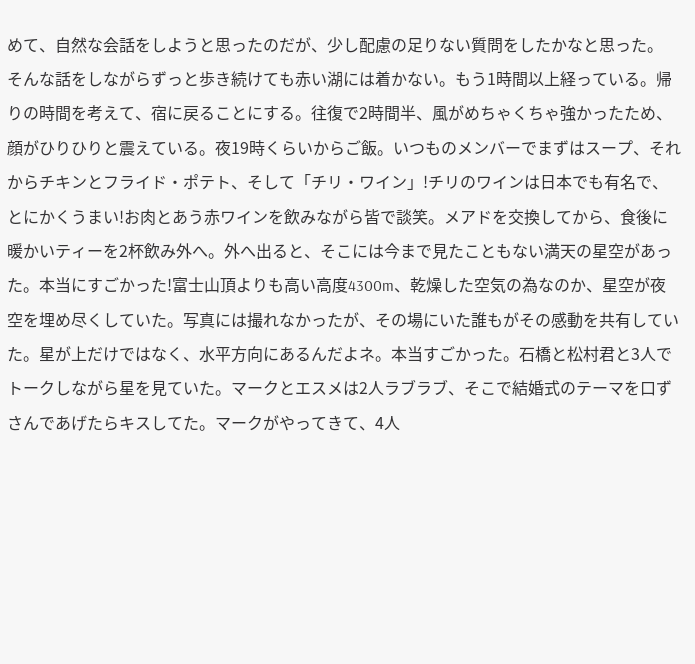めて、自然な会話をしようと思ったのだが、少し配慮の足りない質問をしたかなと思った。
そんな話をしながらずっと歩き続けても赤い湖には着かない。もう1時間以上経っている。帰りの時間を考えて、宿に戻ることにする。往復で2時間半、風がめちゃくちゃ強かったため、顔がひりひりと震えている。夜19時くらいからご飯。いつものメンバーでまずはスープ、それからチキンとフライド・ポテト、そして「チリ・ワイン」!チリのワインは日本でも有名で、とにかくうまい!お肉とあう赤ワインを飲みながら皆で談笑。メアドを交換してから、食後に暖かいティーを2杯飲み外へ。外へ出ると、そこには今まで見たこともない満天の星空があった。本当にすごかった!富士山頂よりも高い高度4300m、乾燥した空気の為なのか、星空が夜空を埋め尽くしていた。写真には撮れなかったが、その場にいた誰もがその感動を共有していた。星が上だけではなく、水平方向にあるんだよネ。本当すごかった。石橋と松村君と3人でトークしながら星を見ていた。マークとエスメは2人ラブラブ、そこで結婚式のテーマを口ずさんであげたらキスしてた。マークがやってきて、4人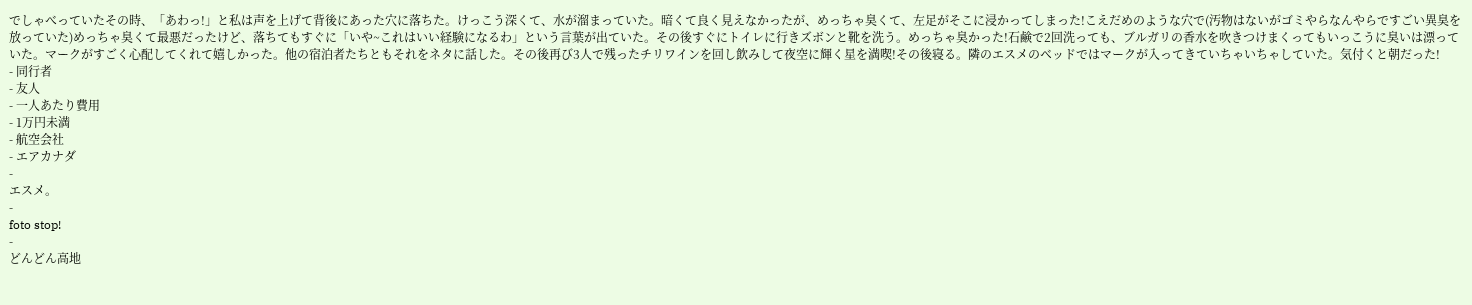でしゃべっていたその時、「あわっ!」と私は声を上げて背後にあった穴に落ちた。けっこう深くて、水が溜まっていた。暗くて良く見えなかったが、めっちゃ臭くて、左足がそこに浸かってしまった!こえだめのような穴で(汚物はないがゴミやらなんやらですごい異臭を放っていた)めっちゃ臭くて最悪だったけど、落ちてもすぐに「いや~これはいい経験になるわ」という言葉が出ていた。その後すぐにトイレに行きズボンと靴を洗う。めっちゃ臭かった!石鹸で2回洗っても、ブルガリの香水を吹きつけまくってもいっこうに臭いは漂っていた。マークがすごく心配してくれて嬉しかった。他の宿泊者たちともそれをネタに話した。その後再び3人で残ったチリワインを回し飲みして夜空に輝く星を満喫!その後寝る。隣のエスメのベッドではマークが入ってきていちゃいちゃしていた。気付くと朝だった!
- 同行者
- 友人
- 一人あたり費用
- 1万円未満
- 航空会社
- エアカナダ
-
エスメ。
-
foto stop!
-
どんどん高地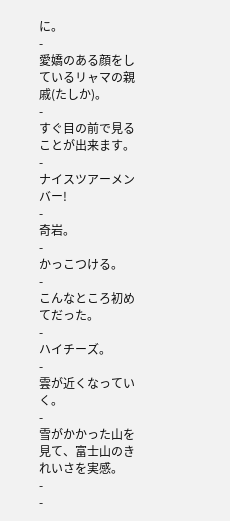に。
-
愛嬌のある顔をしているリャマの親戚(たしか)。
-
すぐ目の前で見ることが出来ます。
-
ナイスツアーメンバー!
-
奇岩。
-
かっこつける。
-
こんなところ初めてだった。
-
ハイチーズ。
-
雲が近くなっていく。
-
雪がかかった山を見て、富士山のきれいさを実感。
-
-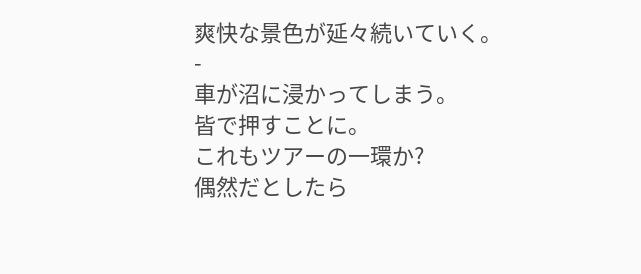爽快な景色が延々続いていく。
-
車が沼に浸かってしまう。
皆で押すことに。
これもツアーの一環か?
偶然だとしたら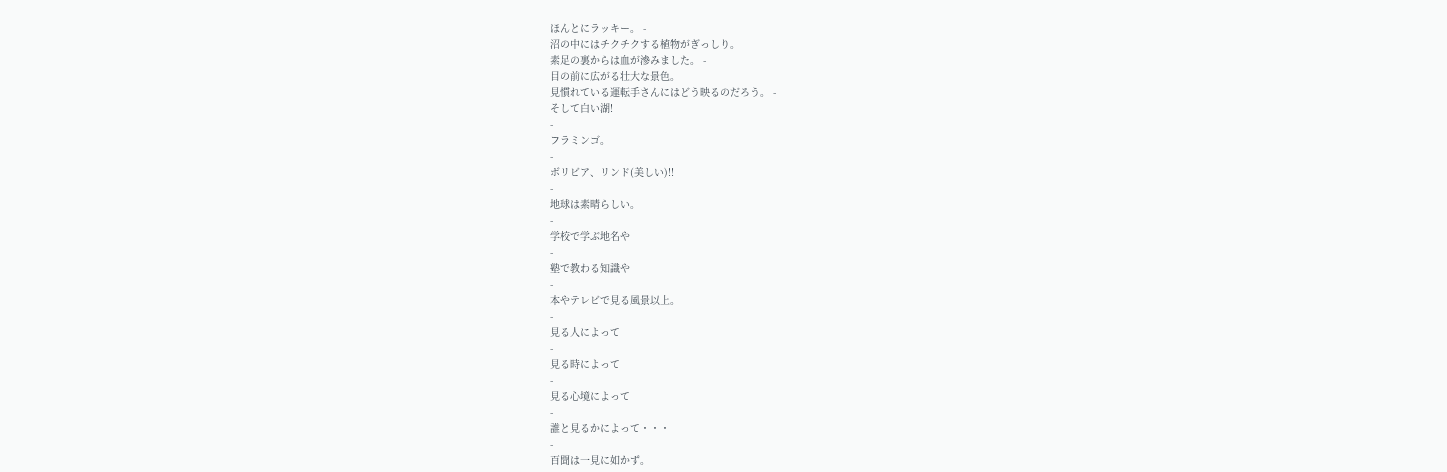ほんとにラッキー。 -
沼の中にはチクチクする植物がぎっしり。
素足の裏からは血が滲みました。 -
目の前に広がる壮大な景色。
見慣れている運転手さんにはどう映るのだろう。 -
そして白い湖!
-
フラミンゴ。
-
ボリビア、リンド(美しい)!!
-
地球は素晴らしい。
-
学校で学ぶ地名や
-
塾で教わる知識や
-
本やテレビで見る風景以上。
-
見る人によって
-
見る時によって
-
見る心境によって
-
誰と見るかによって・・・
-
百聞は一見に如かず。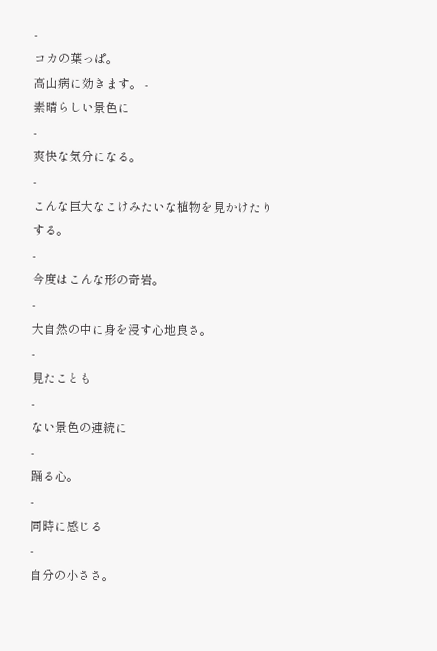-
コカの葉っぱ。
高山病に効きます。 -
素晴らしい景色に
-
爽快な気分になる。
-
こんな巨大なこけみたいな植物を見かけたりする。
-
今度はこんな形の奇岩。
-
大自然の中に身を浸す心地良さ。
-
見たことも
-
ない景色の連続に
-
踊る心。
-
同時に感じる
-
自分の小ささ。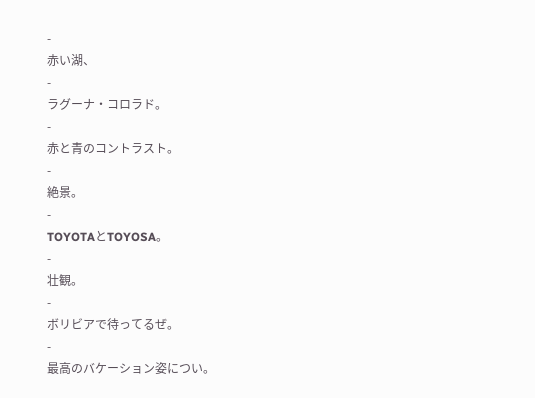-
赤い湖、
-
ラグーナ・コロラド。
-
赤と青のコントラスト。
-
絶景。
-
TOYOTAとTOYOSA。
-
壮観。
-
ボリビアで待ってるぜ。
-
最高のバケーション姿につい。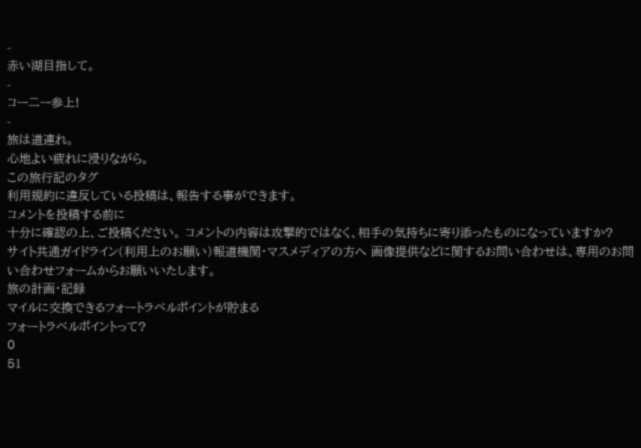-
赤い湖目指して。
-
コー二ー参上!
-
旅は道連れ。
心地よい疲れに浸りながら。
この旅行記のタグ
利用規約に違反している投稿は、報告する事ができます。
コメントを投稿する前に
十分に確認の上、ご投稿ください。 コメントの内容は攻撃的ではなく、相手の気持ちに寄り添ったものになっていますか?
サイト共通ガイドライン(利用上のお願い)報道機関・マスメディアの方へ 画像提供などに関するお問い合わせは、専用のお問い合わせフォームからお願いいたします。
旅の計画・記録
マイルに交換できるフォートラベルポイントが貯まる
フォートラベルポイントって?
0
51